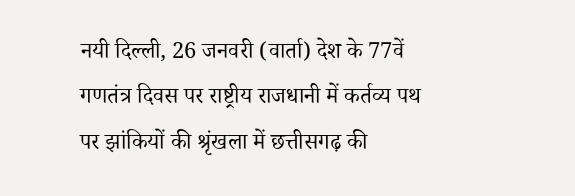नयी दिल्ली, 26 जनवरी (वार्ता) देश के 77वें गणतंत्र दिवस पर राष्ट्रीय राजधानी में कर्तव्य पथ पर झांकियों की श्रृंखला में छत्तीसगढ़ की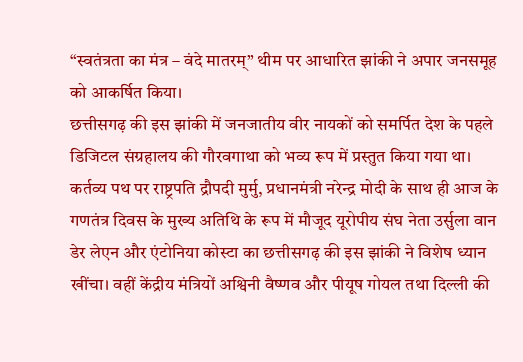“स्वतंत्रता का मंत्र – वंदे मातरम्” थीम पर आधारित झांकी ने अपार जनसमूह को आकर्षित किया।
छत्तीसगढ़ की इस झांकी में जनजातीय वीर नायकों को समर्पित देश के पहले डिजिटल संग्रहालय की गौरवगाथा को भव्य रूप में प्रस्तुत किया गया था।
कर्तव्य पथ पर राष्ट्रपति द्रौपदी मुर्मु, प्रधानमंत्री नरेन्द्र मोदी के साथ ही आज के गणतंत्र दिवस के मुख्य अतिथि के रूप में मौजूद यूरोपीय संघ नेता उर्सुला वान डेर लेएन और एंटोनिया कोस्टा का छत्तीसगढ़ की इस झांकी ने विशेष ध्यान खींचा। वहीं केंद्रीय मंत्रियों अश्विनी वैष्णव और पीयूष गोयल तथा दिल्ली की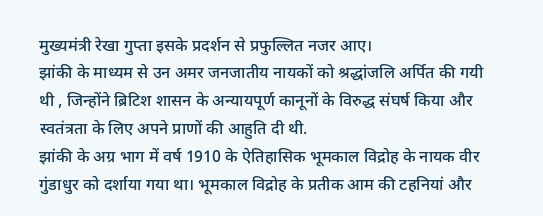मुख्यमंत्री रेखा गुप्ता इसके प्रदर्शन से प्रफुल्लित नजर आए।
झांकी के माध्यम से उन अमर जनजातीय नायकों को श्रद्धांजलि अर्पित की गयी थी , जिन्होंने ब्रिटिश शासन के अन्यायपूर्ण कानूनों के विरुद्ध संघर्ष किया और स्वतंत्रता के लिए अपने प्राणों की आहुति दी थी.
झांकी के अग्र भाग में वर्ष 1910 के ऐतिहासिक भूमकाल विद्रोह के नायक वीर गुंडाधुर को दर्शाया गया था। भूमकाल विद्रोह के प्रतीक आम की टहनियां और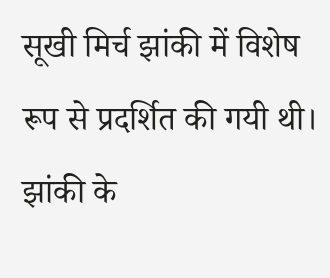सूखी मिर्च झांकी में विशेष रूप से प्रदर्शित की गयी थी।
झांकी के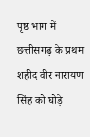पृष्ठ भाग में छत्तीसगढ़ के प्रथम शहीद वीर नारायण सिंह को घोड़े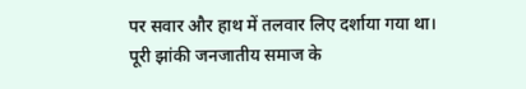पर सवार और हाथ में तलवार लिए दर्शाया गया था। पूरी झांकी जनजातीय समाज के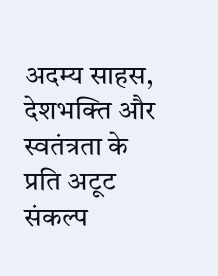अदम्य साहस, देशभक्ति और स्वतंत्रता के प्रति अटूट संकल्प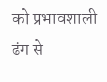को प्रभावशाली ढंग से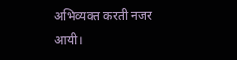अभिव्यक्त करती नजर आयी।